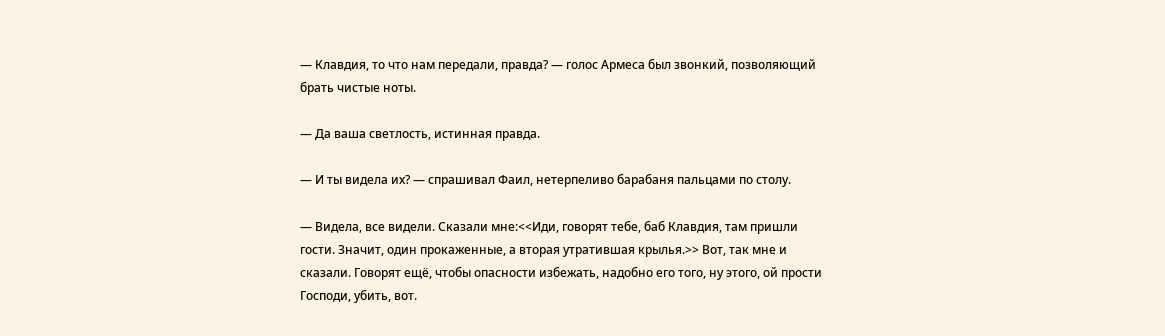— Клавдия, то что нам передали, правда? — голос Армеса был звонкий, позволяющий брать чистые ноты.

— Да ваша светлость, истинная правда.

— И ты видела их? — спрашивал Фаил, нетерпеливо барабаня пальцами по столу.

— Видела, все видели. Сказали мне:<<Иди, говорят тебе, баб Клавдия, там пришли гости. Значит, один прокаженные, а вторая утратившая крылья.>> Вот, так мне и сказали. Говорят ещё, чтобы опасности избежать, надобно его того, ну этого, ой прости Господи, убить, вот.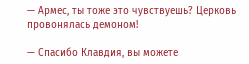— Армес, ты тоже это чувствуешь? Церковь провонялась демоном!

— Спасибо Клавдия, вы можете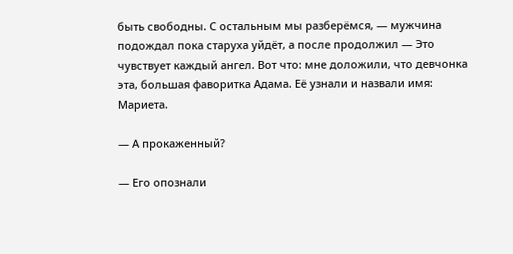быть свободны. С остальным мы разберёмся, — мужчина подождал пока старуха уйдёт, а после продолжил — Это чувствует каждый ангел. Вот что: мне доложили, что девчонка эта, большая фаворитка Адама. Её узнали и назвали имя: Мариета.

— А прокаженный?

— Его опознали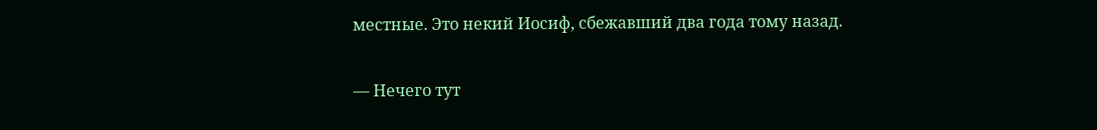местные. Это некий Иосиф, сбежавший два года тому назад.

— Нечего тут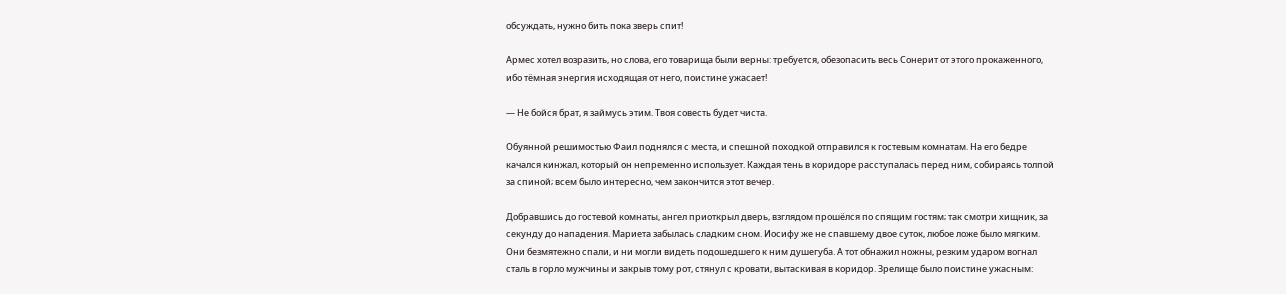обсуждать, нужно бить пока зверь спит!

Армес хотел возразить, но слова, его товарища были верны: требуется, обезопасить весь Сонерит от этого прокаженного, ибо тёмная энергия исходящая от него, поистине ужасает!

— Не бойся брат, я займусь этим. Твоя совесть будет чиста.

Обуянной решимостью Фаил поднялся с места, и спешной походкой отправился к гостевым комнатам. На его бедре качался кинжал, который он непременно использует. Каждая тень в коридоре расступалась перед ним, собираясь толпой за спиной; всем было интересно, чем закончится этот вечер.

Добравшись до гостевой комнаты, ангел приоткрыл дверь, взглядом прошёлся по спящим гостям; так смотри хищник, за секунду до нападения. Мариета забылась сладким сном. Иосифу же не спавшему двое суток, любое ложе было мягким. Они безмятежно спали, и ни могли видеть подошедшего к ним душегуба. А тот обнажил ножны, резким ударом вогнал сталь в горло мужчины и закрыв тому рот, стянул с кровати, вытаскивая в коридор. Зрелище было поистине ужасным: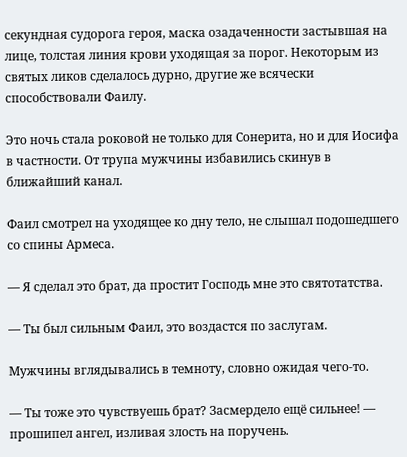секундная судорога героя, маска озадаченности застывшая на лице, толстая линия крови уходящая за порог. Некоторым из святых ликов сделалось дурно, другие же всячески способствовали Фаилу.

Это ночь стала роковой не только для Сонерита, но и для Иосифа в частности. От трупа мужчины избавились скинув в ближайший канал.

Фаил смотрел на уходящее ко дну тело, не слышал подошедшего со спины Армеса.

— Я сделал это брат, да простит Господь мне это святотатства.

— Ты был сильным Фаил, это воздастся по заслугам.

Мужчины вглядывались в темноту, словно ожидая чего-то.

— Ты тоже это чувствуешь брат? Засмердело ещё сильнее! — прошипел ангел, изливая злость на поручень.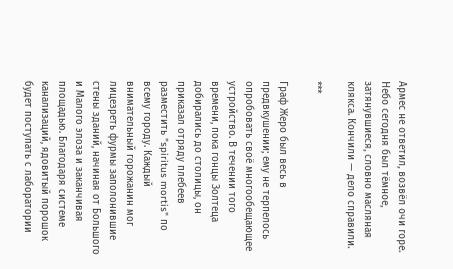Армес не ответил, возвёл очи горе. Небо сегодня был тёмное, затянувшиеся, словно масляная клякса. Кончили — дело справили.

***

Граф Жеро был весь в предвкушении; ему не терпелось опробовать своё многообещающее устройство. В течении того времени, пока гонцы Золтеца добирались до столицы, он приказал отряду плебеев разместить "spiritus mortis" по всему городу. Каждый внимательный горожанин мог лицезреть фурмы заполонившие стены зданий, начиная от Большого и Малого элоза и заканчивая площадью. Благодаря системе канализаций, ядовитый порошок будет поступать с лаборатории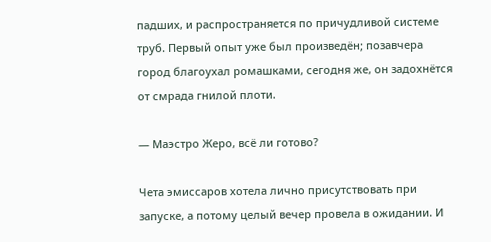падших, и распространяется по причудливой системе труб. Первый опыт уже был произведён; позавчера город благоухал ромашками, сегодня же, он задохнётся от смрада гнилой плоти.

— Маэстро Жеро, всё ли готово?

Чета эмиссаров хотела лично присутствовать при запуске, а потому целый вечер провела в ожидании. И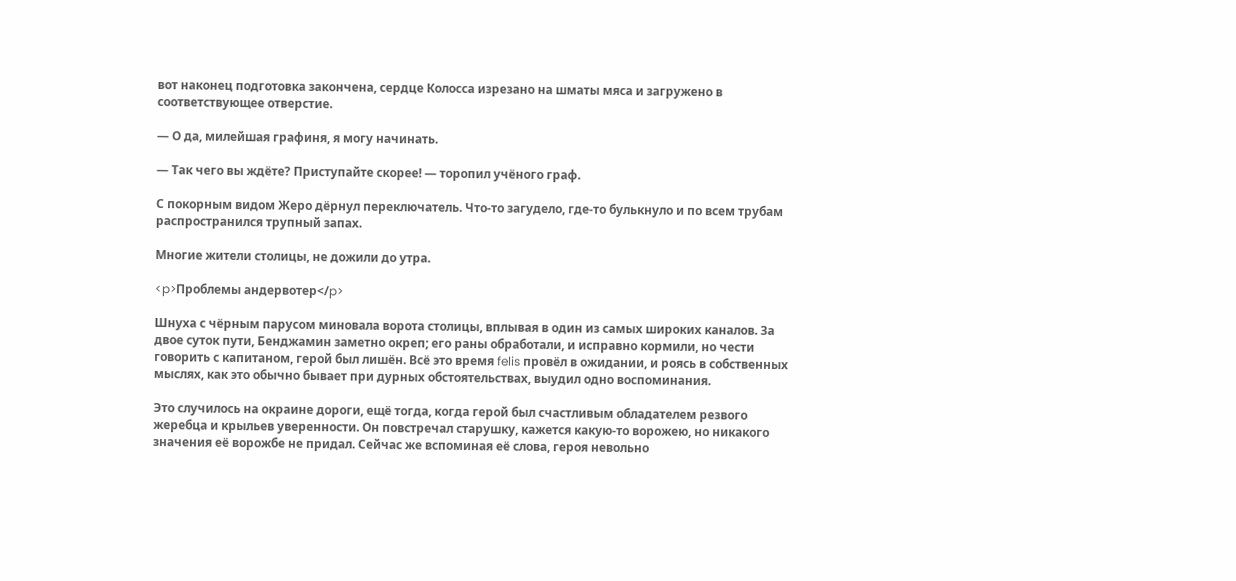вот наконец подготовка закончена, сердце Колосса изрезано на шматы мяса и загружено в соответствующее отверстие.

— О да, милейшая графиня, я могу начинать.

— Так чего вы ждёте? Приступайте скорее! — торопил учёного граф.

С покорным видом Жеро дёрнул переключатель. Что-то загудело, где-то булькнуло и по всем трубам распространился трупный запах.

Многие жители столицы, не дожили до утра.

<p>Проблемы андервотер</p>

Шнуха с чёрным парусом миновала ворота столицы, вплывая в один из самых широких каналов. За двое суток пути, Бенджамин заметно окреп; его раны обработали, и исправно кормили, но чести говорить с капитаном, герой был лишён. Всё это время felis провёл в ожидании, и роясь в собственных мыслях, как это обычно бывает при дурных обстоятельствах, выудил одно воспоминания.

Это случилось на окраине дороги, ещё тогда, когда герой был счастливым обладателем резвого жеребца и крыльев уверенности. Он повстречал старушку, кажется какую-то ворожею, но никакого значения её ворожбе не придал. Сейчас же вспоминая её слова, героя невольно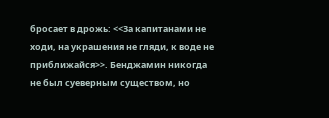бросает в дрожь: <<За капитанами не ходи, на украшения не гляди, к воде не приближайся>>. Бенджамин никогда не был суеверным существом, но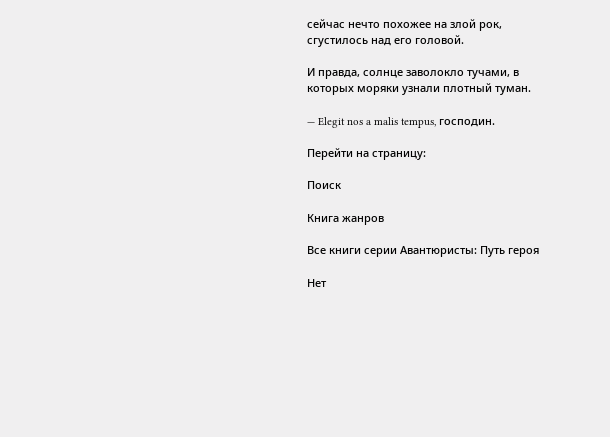сейчас нечто похожее на злой рок, сгустилось над его головой.

И правда, солнце заволокло тучами, в которых моряки узнали плотный туман.

— Elegit nos a malis tempus, господин.

Перейти на страницу:

Поиск

Книга жанров

Все книги серии Авантюристы: Путь героя

Нет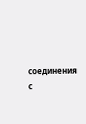соединения с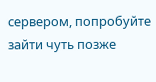сервером, попробуйте зайти чуть позже